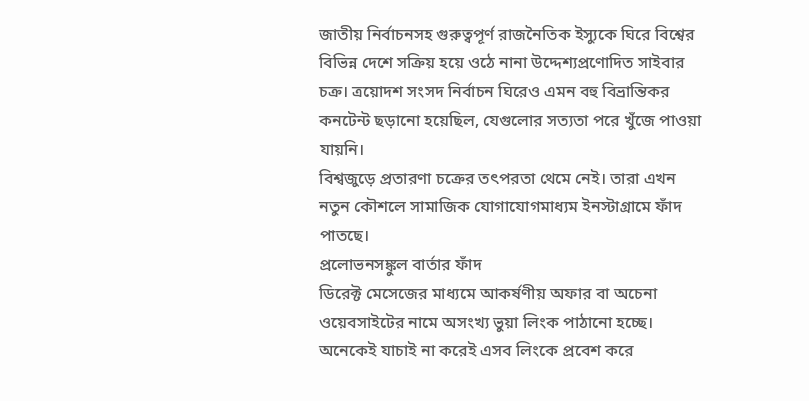জাতীয় নির্বাচনসহ গুরুত্বপূর্ণ রাজনৈতিক ইস্যুকে ঘিরে বিশ্বের বিভিন্ন দেশে সক্রিয় হয়ে ওঠে নানা উদ্দেশ্যপ্রণোদিত সাইবার চক্র। ত্রয়োদশ সংসদ নির্বাচন ঘিরেও এমন বহু বিভ্রান্তিকর কনটেন্ট ছড়ানো হয়েছিল, যেগুলোর সত্যতা পরে খুঁজে পাওয়া যায়নি।
বিশ্বজুড়ে প্রতারণা চক্রের তৎপরতা থেমে নেই। তারা এখন নতুন কৌশলে সামাজিক যোগাযোগমাধ্যম ইনস্টাগ্রামে ফাঁদ পাতছে।
প্রলোভনসঙ্কুল বার্তার ফাঁদ
ডিরেক্ট মেসেজের মাধ্যমে আকর্ষণীয় অফার বা অচেনা ওয়েবসাইটের নামে অসংখ্য ভুয়া লিংক পাঠানো হচ্ছে। অনেকেই যাচাই না করেই এসব লিংকে প্রবেশ করে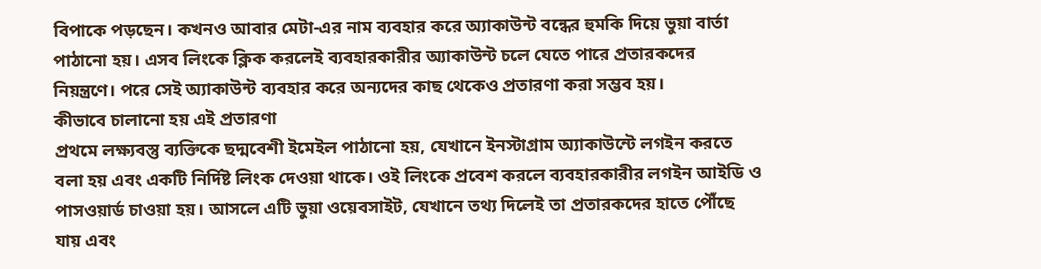বিপাকে পড়ছেন। কখনও আবার মেটা-এর নাম ব্যবহার করে অ্যাকাউন্ট বন্ধের হুমকি দিয়ে ভুয়া বার্তা পাঠানো হয়। এসব লিংকে ক্লিক করলেই ব্যবহারকারীর অ্যাকাউন্ট চলে যেতে পারে প্রতারকদের নিয়ন্ত্রণে। পরে সেই অ্যাকাউন্ট ব্যবহার করে অন্যদের কাছ থেকেও প্রতারণা করা সম্ভব হয়।
কীভাবে চালানো হয় এই প্রতারণা
প্রথমে লক্ষ্যবস্তু ব্যক্তিকে ছদ্মবেশী ইমেইল পাঠানো হয়, যেখানে ইনস্টাগ্রাম অ্যাকাউন্টে লগইন করতে বলা হয় এবং একটি নির্দিষ্ট লিংক দেওয়া থাকে। ওই লিংকে প্রবেশ করলে ব্যবহারকারীর লগইন আইডি ও পাসওয়ার্ড চাওয়া হয়। আসলে এটি ভুয়া ওয়েবসাইট, যেখানে তথ্য দিলেই তা প্রতারকদের হাতে পৌঁছে যায় এবং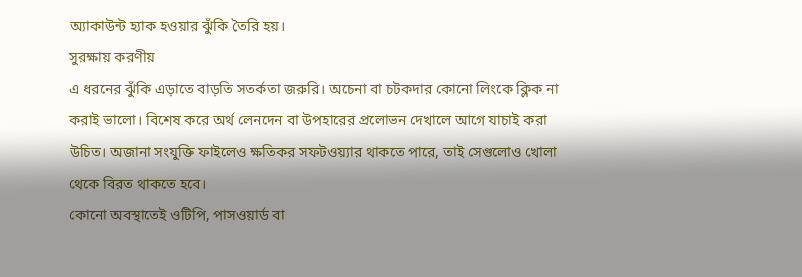অ্যাকাউন্ট হ্যাক হওয়ার ঝুঁকি তৈরি হয়।
সুরক্ষায় করণীয়
এ ধরনের ঝুঁকি এড়াতে বাড়তি সতর্কতা জরুরি। অচেনা বা চটকদার কোনো লিংকে ক্লিক না করাই ভালো। বিশেষ করে অর্থ লেনদেন বা উপহারের প্রলোভন দেখালে আগে যাচাই করা উচিত। অজানা সংযুক্তি ফাইলেও ক্ষতিকর সফটওয়্যার থাকতে পারে, তাই সেগুলোও খোলা থেকে বিরত থাকতে হবে।
কোনো অবস্থাতেই ওটিপি, পাসওয়ার্ড বা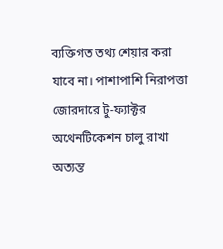ব্যক্তিগত তথ্য শেয়ার করা যাবে না। পাশাপাশি নিরাপত্তা জোরদারে টু-ফ্যাক্টর অথেনটিকেশন চালু রাখা অত্যন্ত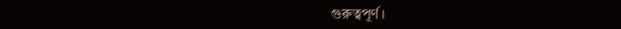গুরুত্বপূর্ণ।